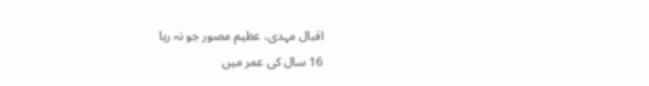اقبال مہدی، عظیم مصور جو نہ رہا
16 سال کی عمر میں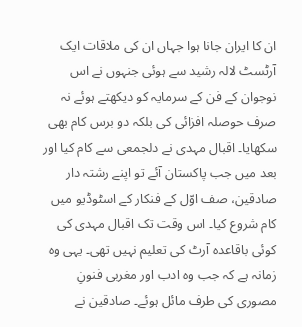ان کا ایران جانا ہوا جہاں ان کی ملاقات ایک آرٹسٹ لالہ رشید سے ہوئی جنہوں نے اس نوجوان کے فن کے سرمایہ کو دیکھتے ہوئے نہ صرف حوصلہ افزائی کی بلکہ دو برس کام بھی سکھایا۔ اقبال مہدی نے دلجمعی سے کام کیا اور بعد میں جب پاکستان آئے تو اپنے رشتہ دار صادقین، صف اوّل کے فنکار کے اسٹوڈیو میں کام شروع کیا۔ اس وقت تک اقبال مہدی کی کوئی باقاعدہ آرٹ کی تعلیم نہیں تھی۔ یہی وہ زمانہ ہے کہ جب وہ ادب اور مغربی فنونِ مصوری کی طرف مائل ہوئے۔ صادقین نے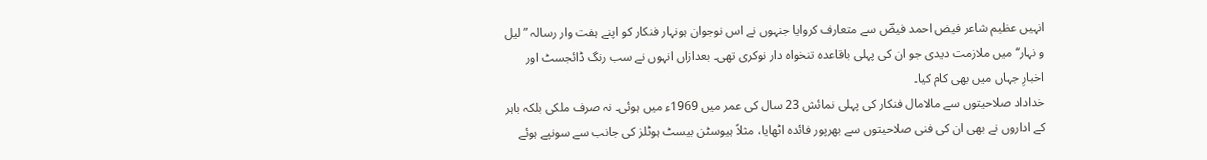انہیں عظیم شاعر فیض احمد فیضؔ سے متعارف کروایا جنہوں نے اس نوجوان ہونہار فنکار کو اپنے ہفت وار رسالہ ”لیل و نہار‘‘ میں ملازمت دیدی جو ان کی پہلی باقاعدہ تنخواہ دار نوکری تھی۔ بعدازاں انہوں نے سب رنگ ڈائجسٹ اور اخبارِ جہاں میں بھی کام کیا۔
خداداد صلاحیتوں سے مالامال فنکار کی پہلی نمائش 23 سال کی عمر میں 1969ء میں ہوئی۔ نہ صرف ملکی بلکہ باہر کے اداروں نے بھی ان کی فنی صلاحیتوں سے بھرپور فائدہ اٹھایا، مثلاً ہیوسٹن بیسٹ ہوٹلز کی جانب سے سونپے ہوئے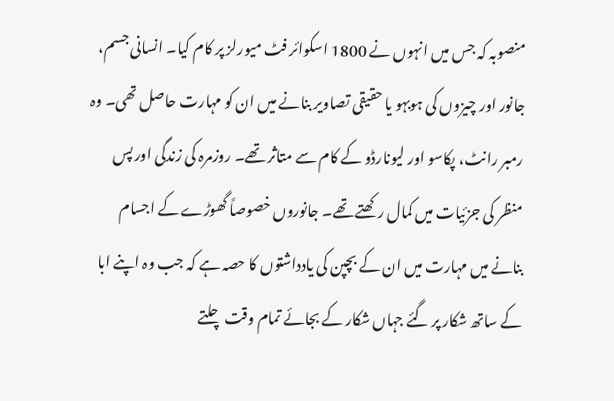منصوبہ کہ جس میں انہوں نے 1800 اسکوائر فٹ میورلز پر کام کیا۔ انسانی جسم، جانور اور چیزوں کی ہوبہو یا حقیقی تصاویر بنانے میں ان کو مہارت حاصل تھی۔ وہ رمبر رانٹ، پکاسو اور لیونارڈو کے کام سے متاثر تھے۔ روزمرہ کی زندگی اور پس منظر کی جزئیات میں کمال رکھتے تھے۔ جانوروں خصوصاً گھوڑے کے اجسام بنانے میں مہارت میں ان کے بچپن کی یادداشتوں کا حصہ ہے کہ جب وہ اپنے ابا کے ساتھ شکار پر گئے جہاں شکار کے بجائے تمام وقت چلتے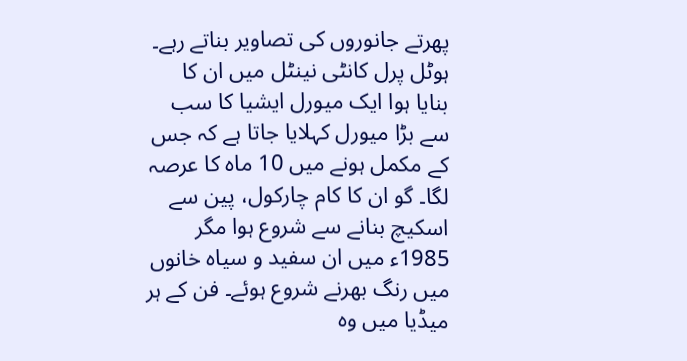پھرتے جانوروں کی تصاویر بناتے رہے۔
ہوٹل پرل کانٹی نینٹل میں ان کا بنایا ہوا ایک میورل ایشیا کا سب سے بڑا میورل کہلایا جاتا ہے کہ جس کے مکمل ہونے میں 10 ماہ کا عرصہ لگا۔ گو ان کا کام چارکول، پین سے اسکیچ بنانے سے شروع ہوا مگر 1985ء میں ان سفید و سیاہ خانوں میں رنگ بھرنے شروع ہوئے۔ فن کے ہر میڈیا میں وہ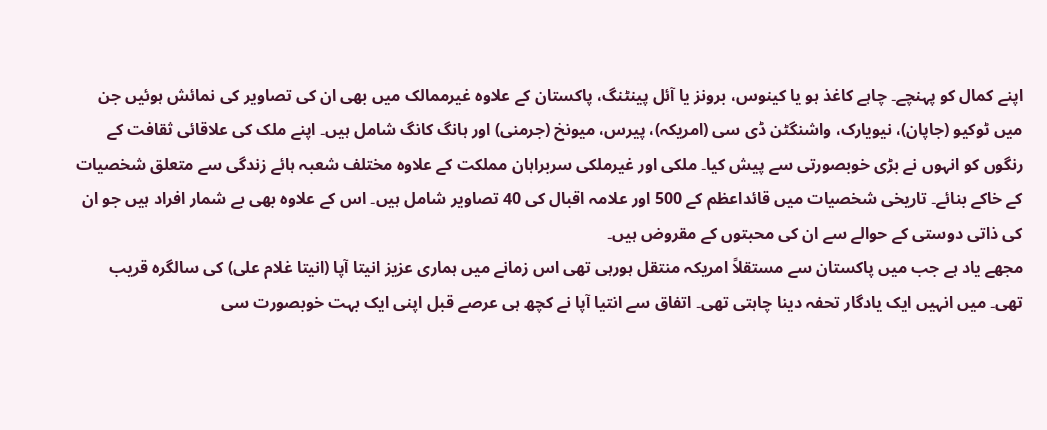اپنے کمال کو پہنچے۔ چاہے کاغذ ہو یا کینوس، برونز یا آئل پینٹنگ، پاکستان کے علاوہ غیرممالک میں بھی ان کی تصاویر کی نمائش ہوئیں جن میں ٹوکیو (جاپان)، نیویارک، واشنگٹن ڈی سی (امریکہ)، پیرس، میونخ (جرمنی) اور ہانگ کانگ شامل ہیں۔ اپنے ملک کی علاقائی ثقافت کے رنگوں کو انہوں نے بڑی خوبصورتی سے پیش کیا۔ ملکی اور غیرملکی سربراہان مملکت کے علاوہ مختلف شعبہ ہائے زندگی سے متعلق شخصیات کے خاکے بنائے۔ تاریخی شخصیات میں قائداعظم کے 500 اور علامہ اقبال کی 40 تصاویر شامل ہیں۔ اس کے علاوہ بھی بے شمار افراد ہیں جو ان کی ذاتی دوستی کے حوالے سے ان کی محبتوں کے مقروض ہیں۔
مجھے یاد ہے جب میں پاکستان سے مستقلاً امریکہ منتقل ہورہی تھی اس زمانے میں ہماری عزیز انیتا آپا (انیتا غلام علی) کی سالگرہ قریب تھی۔ میں انہیں ایک یادگار تحفہ دینا چاہتی تھی۔ اتفاق سے انتیا آپا نے کچھ ہی عرصے قبل اپنی ایک بہت خوبصورت سی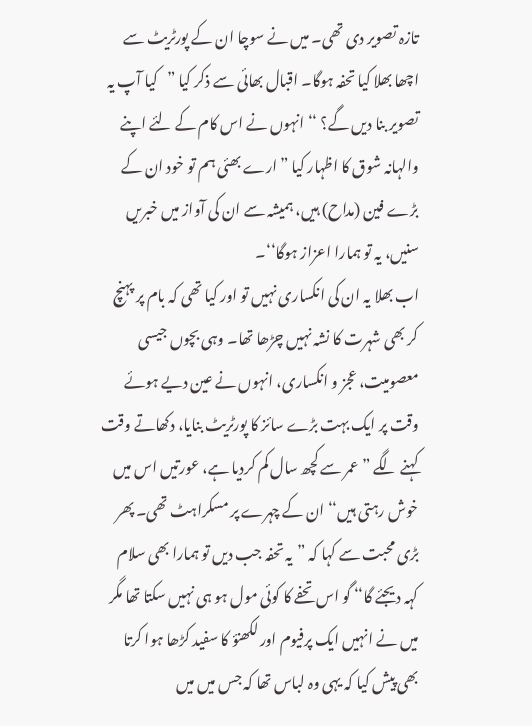تازہ تصویر دی تھی۔ میں نے سوچا ان کے پورٹریٹ سے اچھا بھلا کیا تحفہ ہوگا۔ اقبال بھائی سے ذکر کیا ”کیا آپ یہ تصویر بنا دیں گے؟ ‘‘ انہوں نے اس کام کے لئے اپنے والہانہ شوق کا اظہار کیا ”ارے بھئی ہم تو خود ان کے بڑے فین (مداح) ہیں، ہمیشہ سے ان کی آواز میں خبریں سنیں، یہ تو ہمارا اعزاز ہوگا‘‘۔
اب بھلا یہ ان کی انکساری نہیں تو اور کیا تھی کہ بام پر پہنچ کر بھی شہرت کا نشہ نہیں چڑھا تھا۔ وہی بچوں جیسی معصومیت، عجز و انکساری، انہوں نے عین دیے ہوئے وقت پر ایک بہت بڑے سائز کا پورٹریٹ بنایا، دکھاتے وقت کہنے لگے ”عمر سے کچھ سال کم کردیا ہے، عورتیں اس میں خوش رہتی ہیں‘‘ ان کے چہرے پر مسکراہٹ تھی۔ پھر بڑی محبت سے کہا کہ ”یہ تحفہ جب دیں تو ہمارا بھی سلام کہہ دیجئے گا‘‘ گو اس تحفے کا کوئی مول ہو ہی نہیں سکتا تھا مگر میں نے انہیں ایک پرفیوم اور لکھنؤ کا سفید کڑھا ہوا کرتا بھی پیش کیا کہ یہی وہ لباس تھا کہ جس میں میں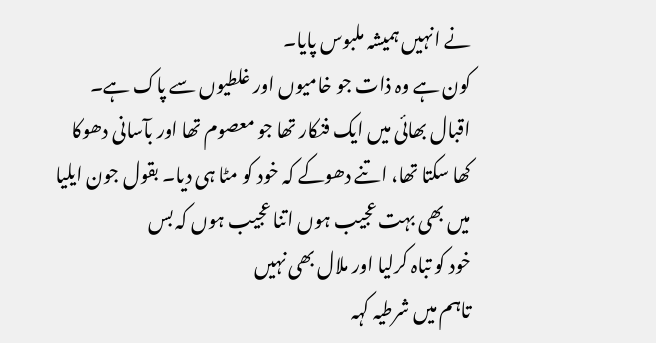نے انہیں ہمیشہ ملبوس پایا۔
کون ہے وہ ذات جو خامیوں اور غلطیوں سے پاک ہے۔ اقبال بھائی میں ایک فنکار تھا جو معصوم تھا اور بآسانی دھوکا کھا سکتا تھا، اتنے دھوکے کہ خود کو مٹا ہی دیا۔ بقول جون ایلیا
میں بھی بہت عجیب ہوں اتنا عجیب ہوں کہ بس
خود کو تباہ کرلیا اور ملال بھی نہیں
تاہم میں شرطیہ کہہ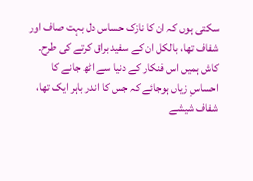سکتی ہوں کہ ان کا نازک حساس دل بہت صاف اور شفاف تھا، بالکل ان کے سفید براق کرتے کی طرح۔ کاش ہمیں اس فنکار کے دنیا سے اٹھ جانے کا احساسِ زیاں ہوجائے کہ جس کا اندر باہر ایک تھا، شفاف شیشے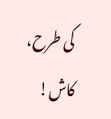کی طرح، کاش!